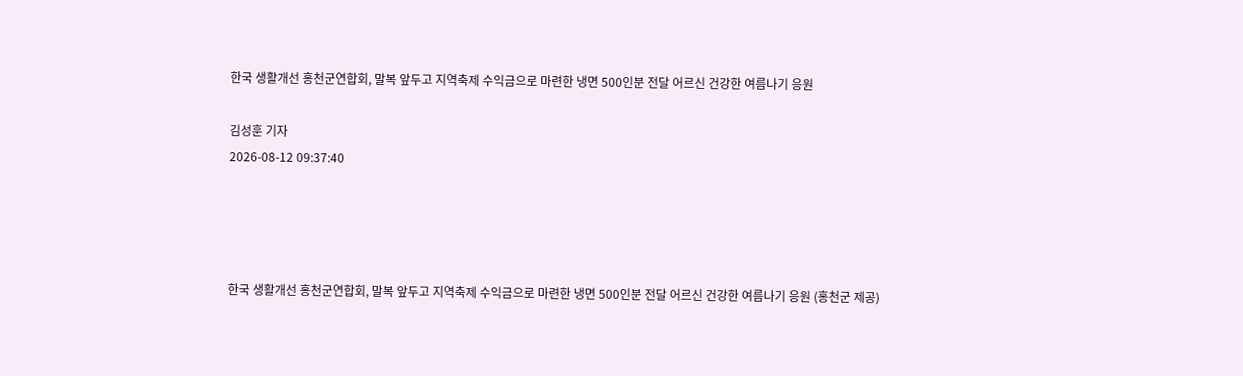한국 생활개선 홍천군연합회, 말복 앞두고 지역축제 수익금으로 마련한 냉면 500인분 전달 어르신 건강한 여름나기 응원

김성훈 기자
2026-08-12 09:37:40




한국 생활개선 홍천군연합회, 말복 앞두고 지역축제 수익금으로 마련한 냉면 500인분 전달 어르신 건강한 여름나기 응원 (홍천군 제공)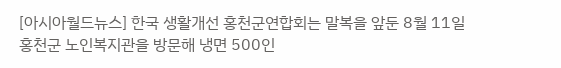[아시아월드뉴스] 한국 생활개선 홍천군연합회는 말복을 앞둔 8월 11일 홍천군 노인복지관을 방문해 냉면 500인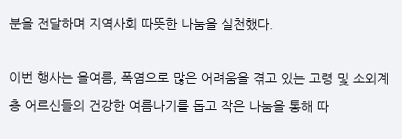분을 전달하며 지역사회 따뜻한 나눔을 실천했다.

이번 행사는 올여름, 폭염으로 많은 어려움을 겪고 있는 고령 및 소외계층 어르신들의 건강한 여름나기를 돕고 작은 나눔을 통해 따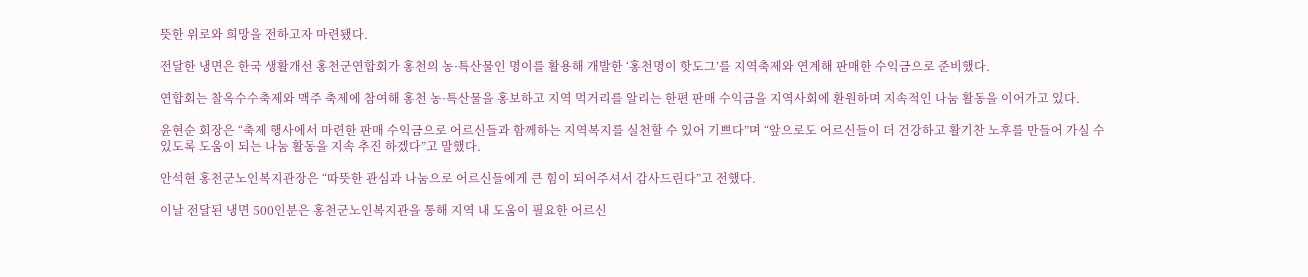뜻한 위로와 희망을 전하고자 마련됐다.

전달한 냉면은 한국 생활개선 홍천군연합회가 홍천의 농·특산물인 명이를 활용해 개발한 ‘홍천명이 핫도그’를 지역축제와 연계해 판매한 수익금으로 준비했다.

연합회는 찰옥수수축제와 맥주 축제에 참여해 홍천 농·특산물을 홍보하고 지역 먹거리를 알리는 한편 판매 수익금을 지역사회에 환원하며 지속적인 나눔 활동을 이어가고 있다.

윤현순 회장은 “축제 행사에서 마련한 판매 수익금으로 어르신들과 함께하는 지역복지를 실천할 수 있어 기쁘다”며 “앞으로도 어르신들이 더 건강하고 활기찬 노후를 만들어 가실 수 있도록 도움이 되는 나눔 활동을 지속 추진 하겠다”고 말했다.

안석현 홍천군노인복지관장은 “따뜻한 관심과 나눔으로 어르신들에게 큰 힘이 되어주셔서 감사드린다”고 전했다.

이날 전달된 냉면 500인분은 홍천군노인복지관을 통해 지역 내 도움이 필요한 어르신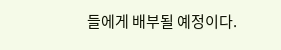들에게 배부될 예정이다.